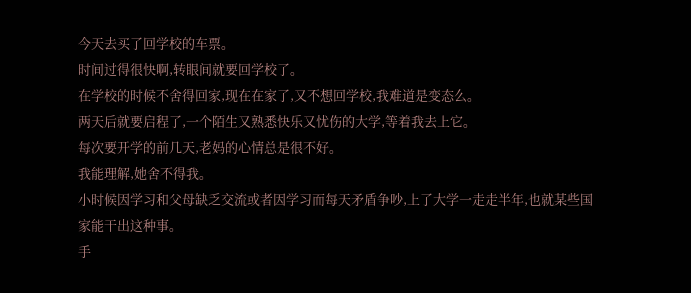今天去买了回学校的车票。
时间过得很快啊,转眼间就要回学校了。
在学校的时候不舍得回家,现在在家了,又不想回学校,我难道是变态么。
两天后就要启程了,一个陌生又熟悉快乐又忧伤的大学,等着我去上它。
每次要开学的前几天,老妈的心情总是很不好。
我能理解,她舍不得我。
小时候因学习和父母缺乏交流或者因学习而每天矛盾争吵,上了大学一走走半年,也就某些国家能干出这种事。
手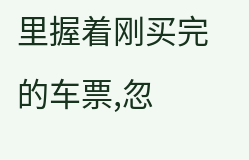里握着刚买完的车票,忽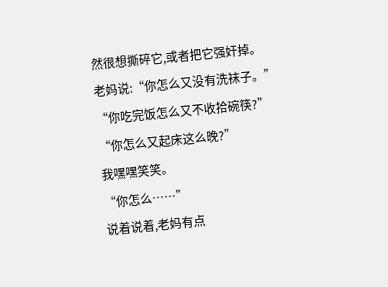然很想撕碎它,或者把它强奸掉。
老妈说:“你怎么又没有洗袜子。”
“你吃完饭怎么又不收拾碗筷?”
“你怎么又起床这么晚?”
我嘿嘿笑笑。
“你怎么……”
说着说着,老妈有点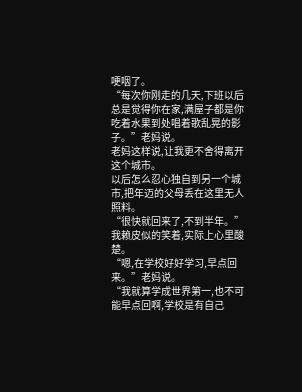哽咽了。
“每次你刚走的几天,下班以后总是觉得你在家,满屋子都是你吃着水果到处唱着歌乱晃的影子。”老妈说。
老妈这样说,让我更不舍得离开这个城市。
以后怎么忍心独自到另一个城市,把年迈的父母丢在这里无人照料。
“很快就回来了,不到半年。”我赖皮似的笑着,实际上心里酸楚。
“嗯,在学校好好学习,早点回来。”老妈说。
“我就算学成世界第一,也不可能早点回啊,学校是有自己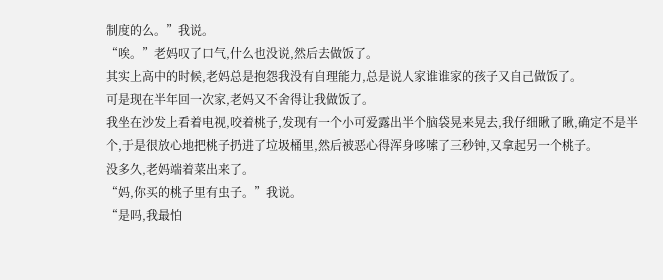制度的么。”我说。
“唉。”老妈叹了口气,什么也没说,然后去做饭了。
其实上高中的时候,老妈总是抱怨我没有自理能力,总是说人家谁谁家的孩子又自己做饭了。
可是现在半年回一次家,老妈又不舍得让我做饭了。
我坐在沙发上看着电视,咬着桃子,发现有一个小可爱露出半个脑袋晃来晃去,我仔细瞅了瞅,确定不是半个,于是很放心地把桃子扔进了垃圾桶里,然后被恶心得浑身哆嗦了三秒钟,又拿起另一个桃子。
没多久,老妈端着菜出来了。
“妈,你买的桃子里有虫子。”我说。
“是吗,我最怕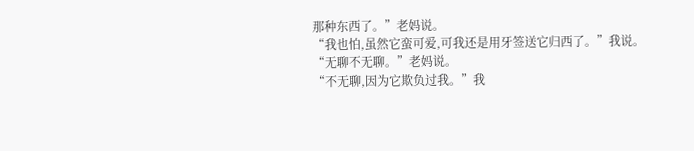那种东西了。”老妈说。
“我也怕,虽然它蛮可爱,可我还是用牙签送它归西了。”我说。
“无聊不无聊。”老妈说。
“不无聊,因为它欺负过我。”我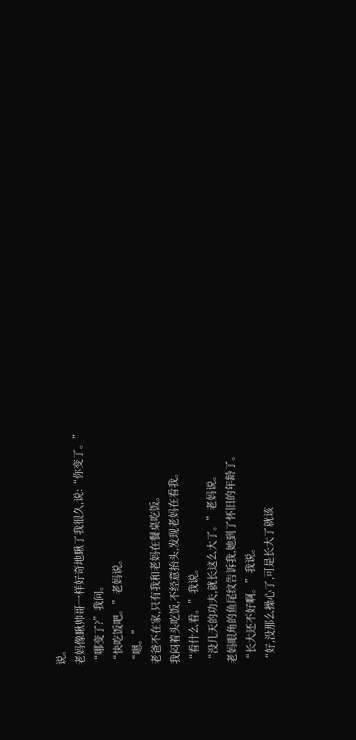说。
老妈像瞅帅哥一样好奇地瞅了我很久,说:“你变了。”
“哪变了?”我问。
“快吃饭吧。”老妈说。
“嗯。”
老爸不在家,只有我和老妈在餐桌吃饭。
我闷着头吃饭,不经意抬头,发现老妈在看我。
“看什么看。”我说。
“没几天的功夫,就长这么大了。”老妈说。
老妈眼角的鱼尾纹告诉我,她到了怀旧的年龄了。
“长大还不好啊。”我说。
“好,没那么操心了,可是长大了就该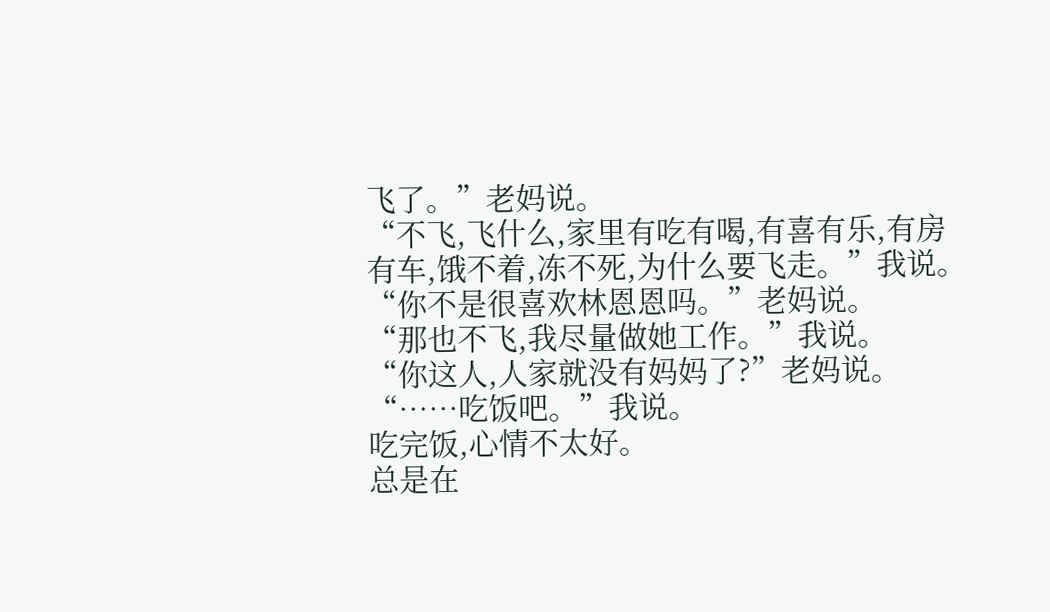飞了。”老妈说。
“不飞,飞什么,家里有吃有喝,有喜有乐,有房有车,饿不着,冻不死,为什么要飞走。”我说。
“你不是很喜欢林恩恩吗。”老妈说。
“那也不飞,我尽量做她工作。”我说。
“你这人,人家就没有妈妈了?”老妈说。
“……吃饭吧。”我说。
吃完饭,心情不太好。
总是在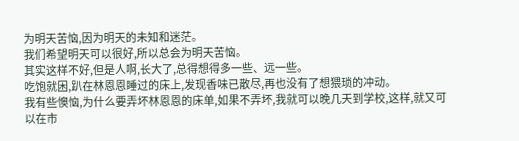为明天苦恼,因为明天的未知和迷茫。
我们希望明天可以很好,所以总会为明天苦恼。
其实这样不好,但是人啊,长大了,总得想得多一些、远一些。
吃饱就困,趴在林恩恩睡过的床上,发现香味已散尽,再也没有了想猥琐的冲动。
我有些懊恼,为什么要弄坏林恩恩的床单,如果不弄坏,我就可以晚几天到学校,这样,就又可以在市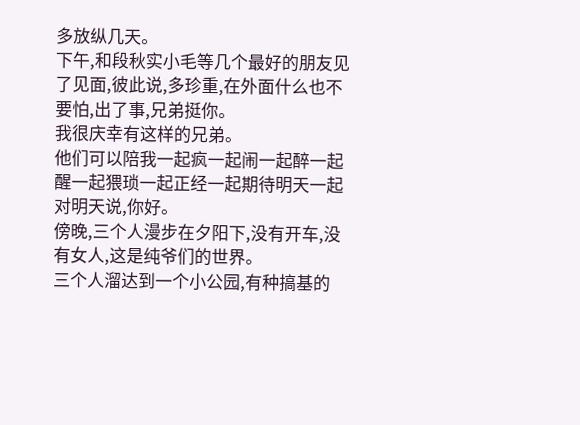多放纵几天。
下午,和段秋实小毛等几个最好的朋友见了见面,彼此说,多珍重,在外面什么也不要怕,出了事,兄弟挺你。
我很庆幸有这样的兄弟。
他们可以陪我一起疯一起闹一起醉一起醒一起猥琐一起正经一起期待明天一起对明天说,你好。
傍晚,三个人漫步在夕阳下,没有开车,没有女人,这是纯爷们的世界。
三个人溜达到一个小公园,有种搞基的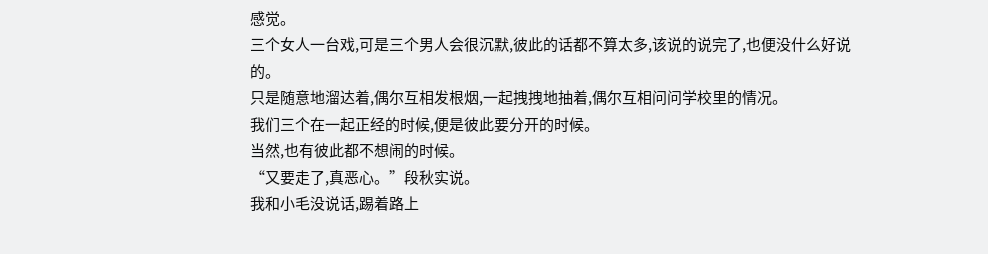感觉。
三个女人一台戏,可是三个男人会很沉默,彼此的话都不算太多,该说的说完了,也便没什么好说的。
只是随意地溜达着,偶尔互相发根烟,一起拽拽地抽着,偶尔互相问问学校里的情况。
我们三个在一起正经的时候,便是彼此要分开的时候。
当然,也有彼此都不想闹的时候。
“又要走了,真恶心。”段秋实说。
我和小毛没说话,踢着路上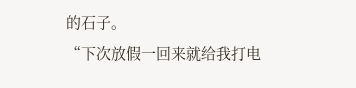的石子。
“下次放假一回来就给我打电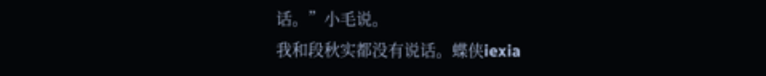话。”小毛说。
我和段秋实都没有说话。蝶侠iexia